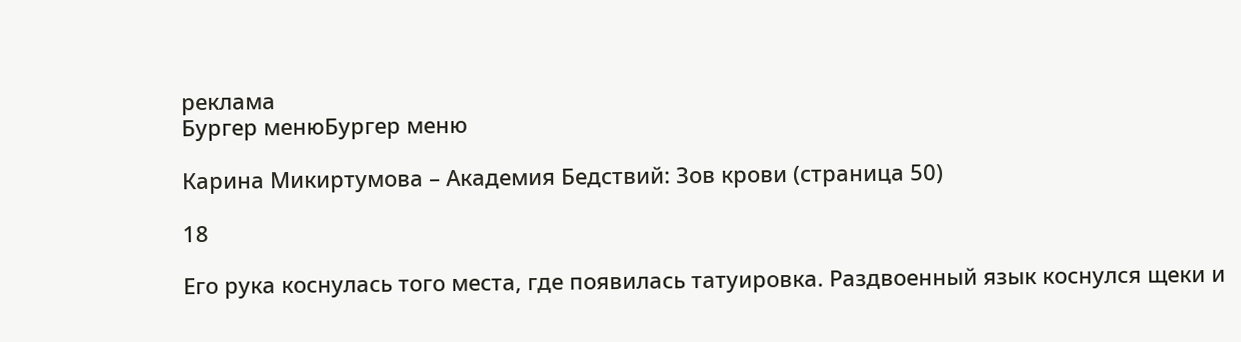реклама
Бургер менюБургер меню

Карина Микиртумова – Академия Бедствий: Зов крови (страница 50)

18

Его рука коснулась того места, где появилась татуировка. Раздвоенный язык коснулся щеки и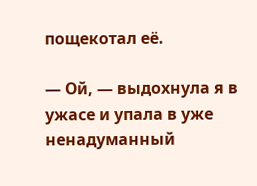пощекотал её.

— Ой, — выдохнула я в ужасе и упала в уже ненадуманный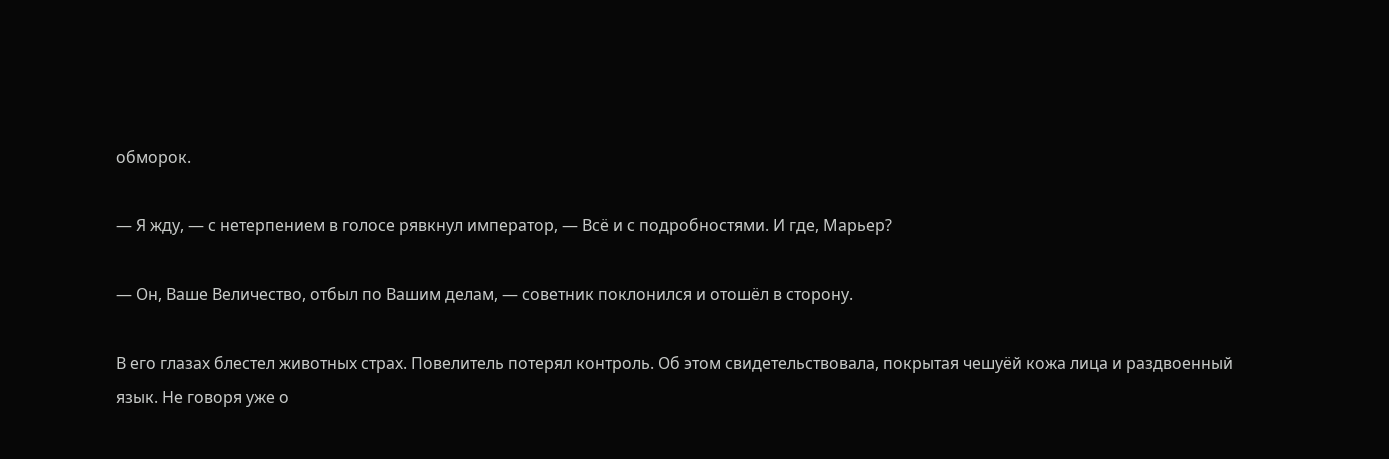обморок.

— Я жду, — с нетерпением в голосе рявкнул император, — Всё и с подробностями. И где, Марьер?

— Он, Ваше Величество, отбыл по Вашим делам, — советник поклонился и отошёл в сторону.

В его глазах блестел животных страх. Повелитель потерял контроль. Об этом свидетельствовала, покрытая чешуёй кожа лица и раздвоенный язык. Не говоря уже о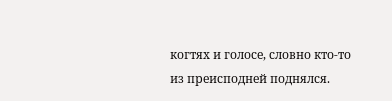когтях и голосе, словно кто-то из преисподней поднялся.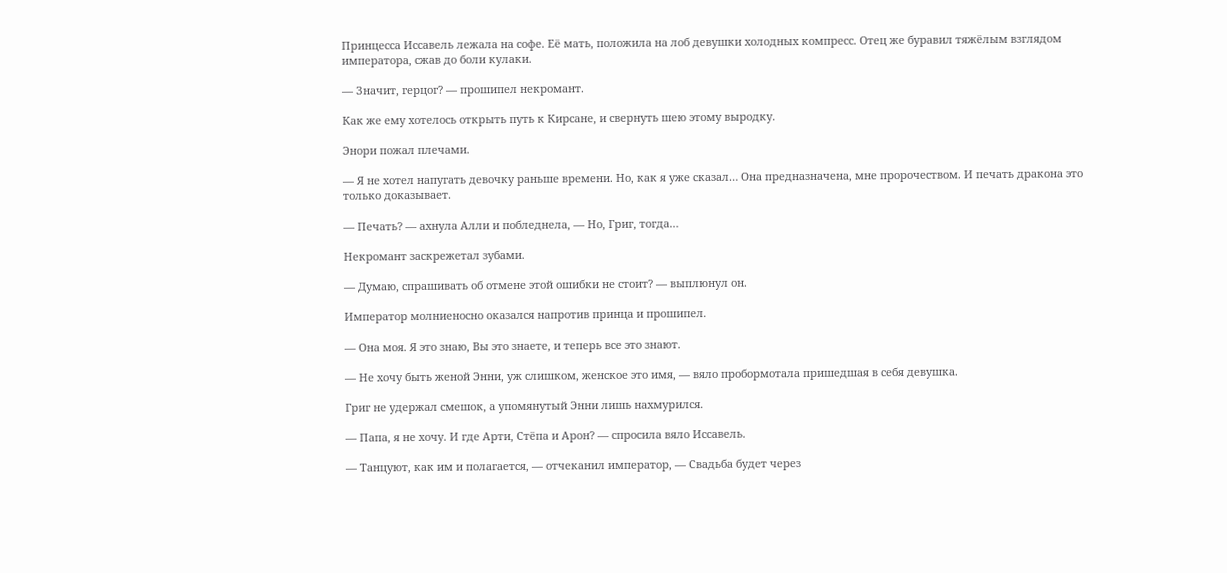Принцесса Иссавель лежала на софе. Её мать, положила на лоб девушки холодных компресс. Отец же буравил тяжёлым взглядом императора, сжав до боли кулаки.

— Значит, герцог? — прошипел некромант.

Как же ему хотелось открыть путь к Кирсане, и свернуть шею этому выродку.

Энори пожал плечами.

— Я не хотел напугать девочку раньше времени. Но, как я уже сказал… Она предназначена, мне пророчеством. И печать дракона это только доказывает.

— Печать? — ахнула Алли и побледнела, — Но, Григ, тогда…

Некромант заскрежетал зубами.

— Думаю, спрашивать об отмене этой ошибки не стоит? — выплюнул он.

Император молниеносно оказался напротив принца и прошипел.

— Она моя. Я это знаю, Вы это знаете, и теперь все это знают.

— Не хочу быть женой Энни, уж слишком, женское это имя, — вяло пробормотала пришедшая в себя девушка.

Григ не удержал смешок, а упомянутый Энни лишь нахмурился.

— Папа, я не хочу. И где Арти, Стёпа и Арон? — спросила вяло Иссавель.

— Танцуют, как им и полагается, — отчеканил император, — Свадьба будет через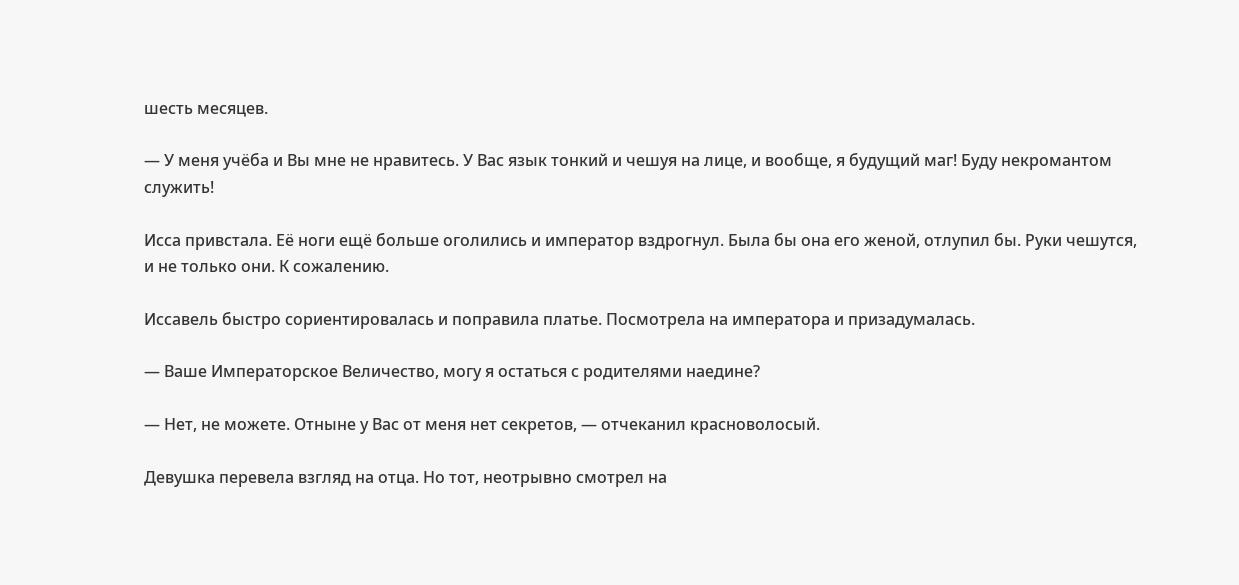шесть месяцев.

— У меня учёба и Вы мне не нравитесь. У Вас язык тонкий и чешуя на лице, и вообще, я будущий маг! Буду некромантом служить!

Исса привстала. Её ноги ещё больше оголились и император вздрогнул. Была бы она его женой, отлупил бы. Руки чешутся, и не только они. К сожалению.

Иссавель быстро сориентировалась и поправила платье. Посмотрела на императора и призадумалась.

— Ваше Императорское Величество, могу я остаться с родителями наедине?

— Нет, не можете. Отныне у Вас от меня нет секретов, — отчеканил красноволосый.

Девушка перевела взгляд на отца. Но тот, неотрывно смотрел на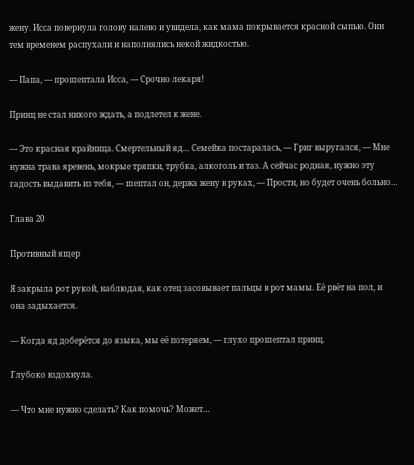жену. Исса повернула голову налево и увидела, как мама покрывается красной сыпью. Они тем временем распухали и наполнялись некой жидкостью.

— Папа, — прошептала Исса, — Срочно лекаря!

Принц не стал никого ждать, а подлетел к жене.

— Это красная крайница. Смертельный яд… Семейка постаралась, — Григ выругался, — Мне нужна трава яревень, мокрые тряпки, трубка, алкоголь и таз. А сейчас родная, нужно эту гадость выдавить из тебя, — шептал он, держа жену в руках, — Прости, но будет очень больно…

Глава 20

Противный ящер

Я закрыла рот рукой, наблюдая, как отец засовывает пальцы в рот мамы. Её рвёт на пол, и она задыхается.

— Когда яд доберётся до языка, мы её потеряем, — глухо прошептал принц.

Глубоко вздохнула.

— Что мне нужно сделать? Как помочь? Может…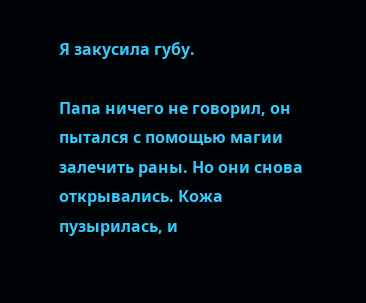Я закусила губу.

Папа ничего не говорил, он пытался с помощью магии залечить раны. Но они снова открывались. Кожа пузырилась, и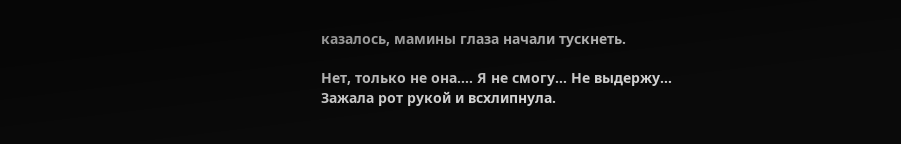казалось, мамины глаза начали тускнеть.

Нет, только не она…. Я не смогу… Не выдержу… Зажала рот рукой и всхлипнула.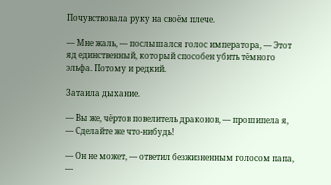Почувствовала руку на своём плече.

— Мне жаль, — послышался голос императора, — Этот яд единственный, который способен убить тёмного эльфа. Потому и редкий.

Затаила дыхание.

— Вы же, чёртов повелитель драконов, — прошипела я, — Сделайте же что-нибудь!

— Он не может, — ответил безжизненным голосом папа, —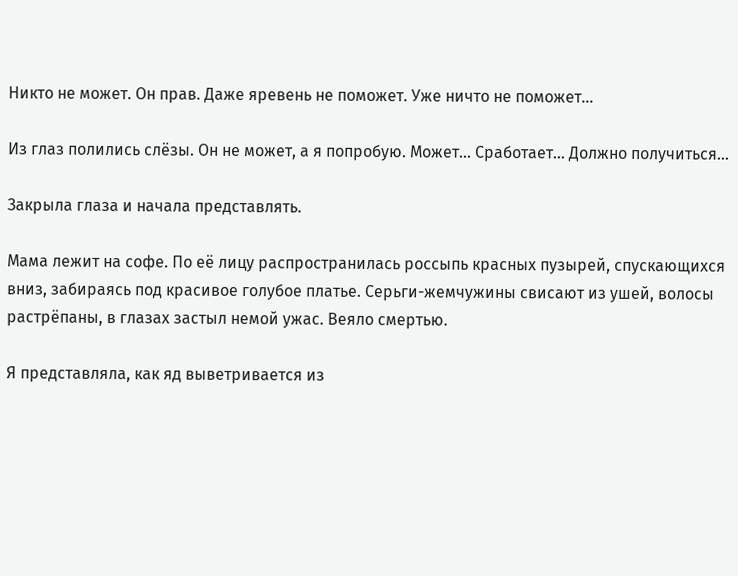Никто не может. Он прав. Даже яревень не поможет. Уже ничто не поможет…

Из глаз полились слёзы. Он не может, а я попробую. Может… Сработает… Должно получиться…

Закрыла глаза и начала представлять.

Мама лежит на софе. По её лицу распространилась россыпь красных пузырей, спускающихся вниз, забираясь под красивое голубое платье. Серьги-жемчужины свисают из ушей, волосы растрёпаны, в глазах застыл немой ужас. Веяло смертью.

Я представляла, как яд выветривается из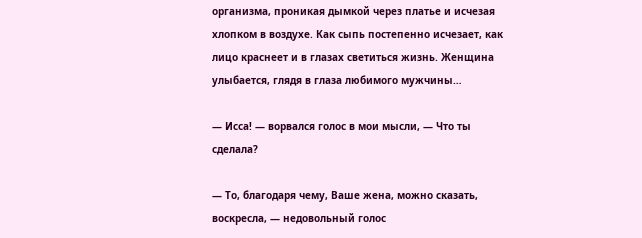организма, проникая дымкой через платье и исчезая хлопком в воздухе. Как сыпь постепенно исчезает, как лицо краснеет и в глазах светиться жизнь. Женщина улыбается, глядя в глаза любимого мужчины…

— Исса! — ворвался голос в мои мысли, — Что ты сделала?

— То, благодаря чему, Ваше жена, можно сказать, воскресла, — недовольный голос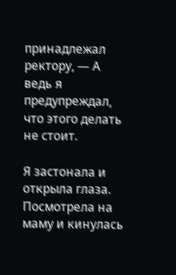принадлежал ректору, — А ведь я предупреждал, что этого делать не стоит.

Я застонала и открыла глаза. Посмотрела на маму и кинулась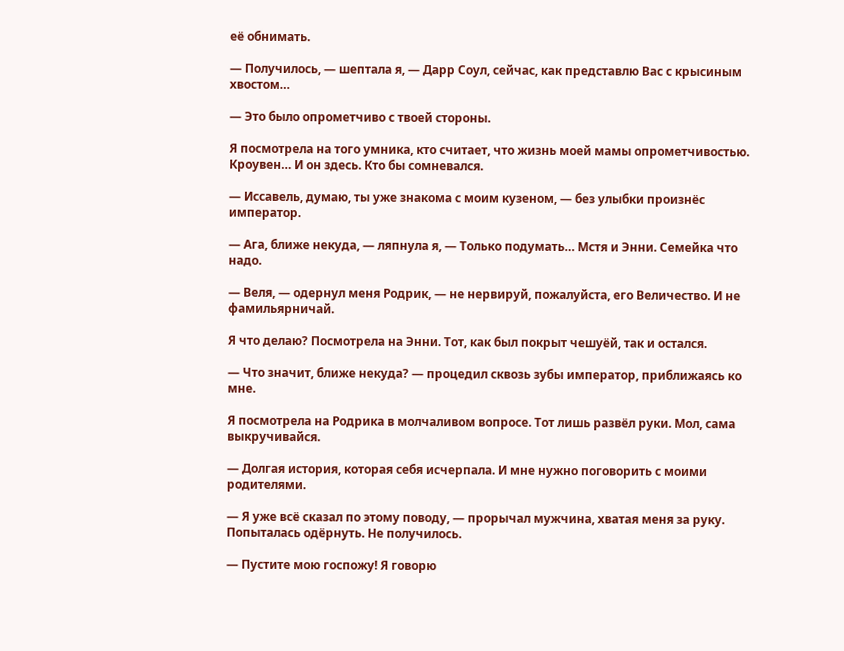её обнимать.

— Получилось, — шептала я, — Дарр Соул, сейчас, как представлю Вас с крысиным хвостом…

— Это было опрометчиво с твоей стороны.

Я посмотрела на того умника, кто считает, что жизнь моей мамы опрометчивостью. Кроувен… И он здесь. Кто бы сомневался.

— Иссавель, думаю, ты уже знакома с моим кузеном, — без улыбки произнёс император.

— Ага, ближе некуда, — ляпнула я, — Только подумать… Мстя и Энни. Семейка что надо.

— Веля, — одернул меня Родрик, — не нервируй, пожалуйста, его Величество. И не фамильярничай.

Я что делаю? Посмотрела на Энни. Тот, как был покрыт чешуёй, так и остался.

— Что значит, ближе некуда? — процедил сквозь зубы император, приближаясь ко мне.

Я посмотрела на Родрика в молчаливом вопросе. Тот лишь развёл руки. Мол, сама выкручивайся.

— Долгая история, которая себя исчерпала. И мне нужно поговорить с моими родителями.

— Я уже всё сказал по этому поводу, — прорычал мужчина, хватая меня за руку. Попыталась одёрнуть. Не получилось.

— Пустите мою госпожу! Я говорю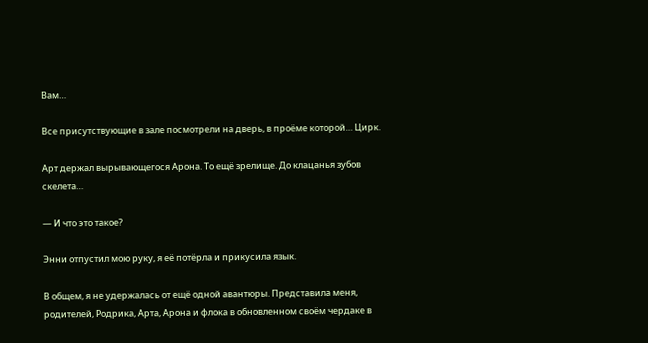Вам…

Все присутствующие в зале посмотрели на дверь, в проёме которой… Цирк.

Арт держал вырывающегося Арона. То ещё зрелище. До клацанья зубов скелета…

— И что это такое?

Энни отпустил мою руку, я её потёрла и прикусила язык.

В общем, я не удержалась от ещё одной авантюры. Представила меня, родителей, Родрика, Арта, Арона и флока в обновленном своём чердаке в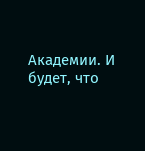Академии. И будет, что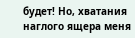будет! Но, хватания наглого ящера меня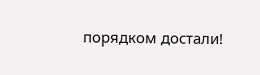порядком достали!